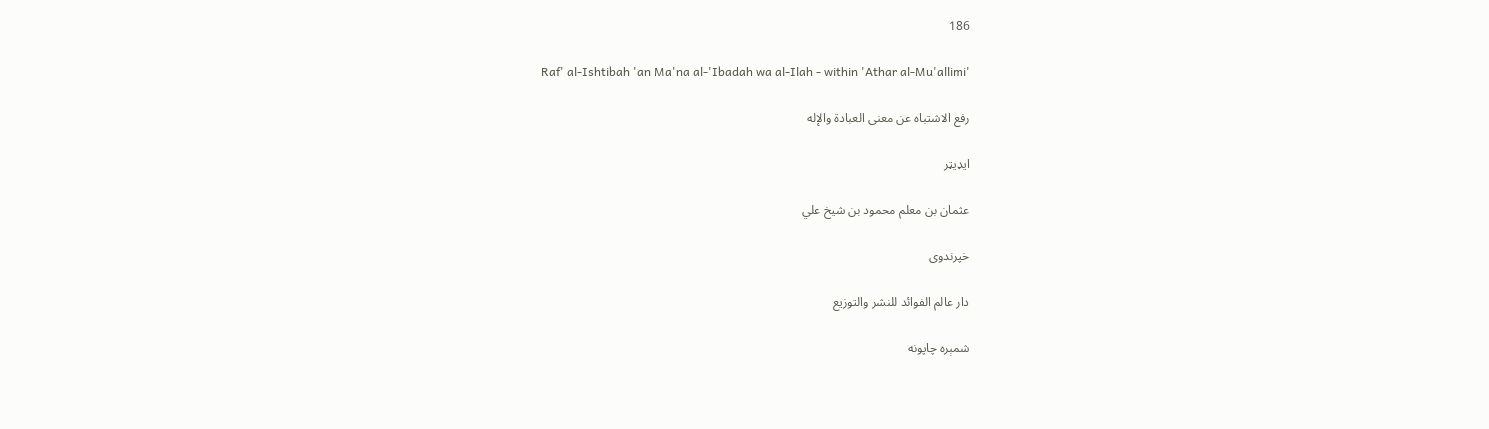186

Raf' al-Ishtibah 'an Ma'na al-'Ibadah wa al-Ilah - within 'Athar al-Mu'allimi'

رفع الاشتباه عن معنى العبادة والإله

ایډیټر

عثمان بن معلم محمود بن شيخ علي

خپرندوی

دار عالم الفوائد للنشر والتوزيع

شمېره چاپونه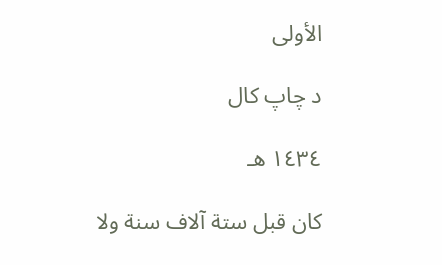الأولى

د چاپ کال

١٤٣٤ هـ

كان قبل ستة آلاف سنة ولا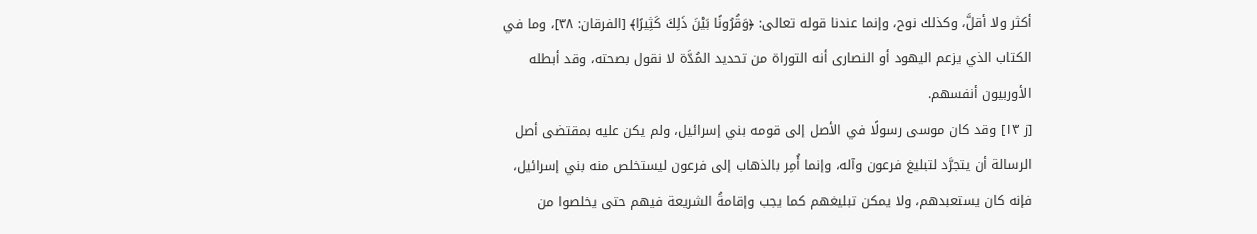أكثر ولا أقلَّ، وكذلك نوح، وإنما عندنا قوله تعالى: ﴿وَقُرُونًا بَيْنَ ذَلِكَ كَثِيرًا﴾ [الفرقان: ٣٨]، وما في الكتاب الذي يزعم اليهود أو النصارى أنه التوراة من تحديد المُدَّة لا نقول بصحته، وقد أبطله الأوربيون أنفسهم.
[ز ١٣] وقد كان موسى رسولًا في الأصل إلى قومه بني إسرائيل، ولم يكن عليه بمقتضى أصل الرسالة أن يتجرَّد لتبليغ فرعون وآله، وإنما أُمِر بالذهاب إلى فرعون ليستخلص منه بني إسرائيل، فإنه كان يستعبدهم، ولا يمكن تبليغهم كما يجب وإقامةُ الشريعة فيهم حتى يخلصوا من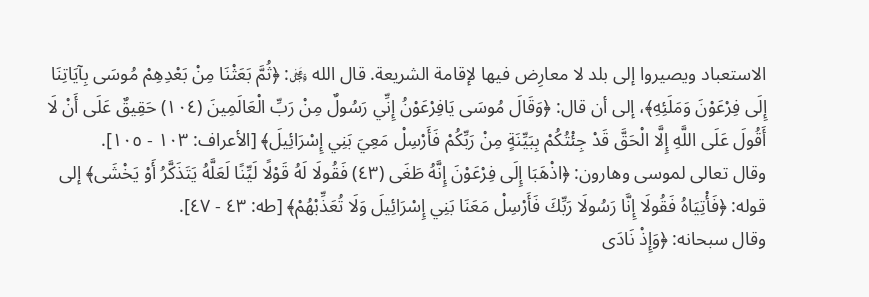الاستعباد ويصيروا إلى بلد لا معارِض فيها لإقامة الشريعة. قال الله ﷿: ﴿ثُمَّ بَعَثْنَا مِنْ بَعْدِهِمْ مُوسَى بِآيَاتِنَا إِلَى فِرْعَوْنَ وَمَلَئِهِ﴾، إلى أن قال: ﴿وَقَالَ مُوسَى يَافِرْعَوْنُ إِنِّي رَسُولٌ مِنْ رَبِّ الْعَالَمِينَ (١٠٤) حَقِيقٌ عَلَى أَنْ لَا أَقُولَ عَلَى اللَّهِ إِلَّا الْحَقَّ قَدْ جِئْتُكُمْ بِبَيِّنَةٍ مِنْ رَبِّكُمْ فَأَرْسِلْ مَعِيَ بَنِي إِسْرَائِيلَ﴾ [الأعراف: ١٠٣ - ١٠٥].
وقال تعالى لموسى وهارون: ﴿اذْهَبَا إِلَى فِرْعَوْنَ إِنَّهُ طَغَى (٤٣) فَقُولَا لَهُ قَوْلًا لَيِّنًا لَعَلَّهُ يَتَذَكَّرُ أَوْ يَخْشَى﴾ إلى قوله: ﴿فَأْتِيَاهُ فَقُولَا إِنَّا رَسُولَا رَبِّكَ فَأَرْسِلْ مَعَنَا بَنِي إِسْرَائِيلَ وَلَا تُعَذِّبْهُمْ﴾ [طه: ٤٣ - ٤٧].
وقال سبحانه: ﴿وَإِذْ نَادَى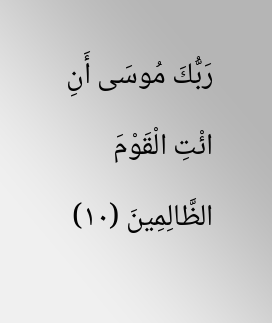رَبُّكَ مُوسَى أَنِ ائْتِ الْقَوْمَ الظَّالِمِينَ (١٠)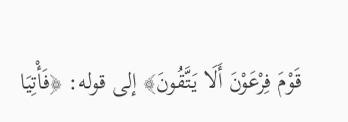قَوْمَ فِرْعَوْنَ أَلَا يَتَّقُونَ﴾ إلى قوله: ﴿فَأْتِيَا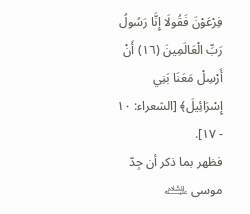فِرْعَوْنَ فَقُولَا إِنَّا رَسُولُ رَبِّ الْعَالَمِينَ (١٦) أَنْ أَرْسِلْ مَعَنَا بَنِي إِسْرَائِيلَ﴾ [الشعراء: ١٠ - ١٧].
فظهر بما ذكر أن جِدّ موسى ﵇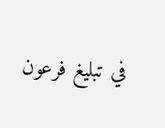في تبليغ فرعون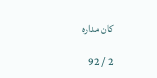كان مداره

2 / 92